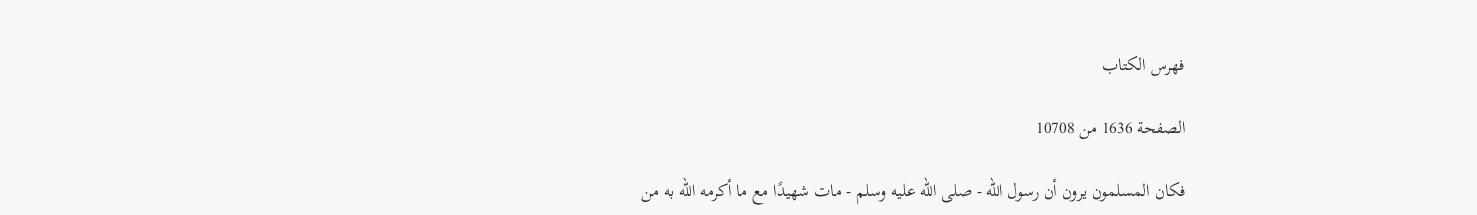فهرس الكتاب

الصفحة 1636 من 10708

فكان المسلمون يرون أن رسول الله - صلى الله عليه وسلم - مات شهيدًا مع ما أكرمه الله به من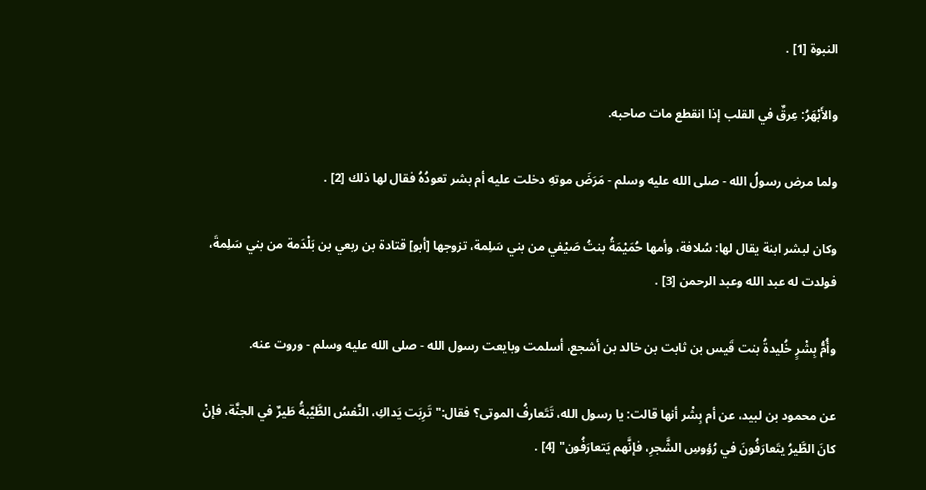النبوة [1] .

والأَبْهَرُ: عِرقٌ في القلب إذا انقطع مات صاحبه.

ولما مرض رسولُ الله - صلى الله عليه وسلم - مَرَضَ موتهِ دخلت عليه أم بشر تعودُهُ فقال لها ذلك [2] .

وكان لبشر ابنة يقال لها: سُلافة، وأمها حُمَيْمَةُ بنتُ صَيْفي من بني سَلِمة، تزوجها [أبو] قتادة بن ربعي بن بَلْدَمة من بني سَلِمةَ، فولدت له عبد الله وعبد الرحمن [3] .

وأُمُّ بِشْرٍ خُليدةُ بنت قَيس بن ثابت بن خالد بن أشجع، أسلمت وبايعت رسول الله - صلى الله عليه وسلم - وروت عنه.

عن محمود بن لبيد، عن أم بِشْر أنها قالت: يا رسول الله، تَتَعارفُ الموتى؟ فقال:"تَرِبَت يَداكِ، النَّفسُ الطَّيَّبةُ طَيرٌ في الجنَّة، فإنْ كانَ الطَّيرُ يتَعارَفُونَ في رُؤوسِ الشَّجرِ، فإنَّهم يَتعارَفُون" [4] .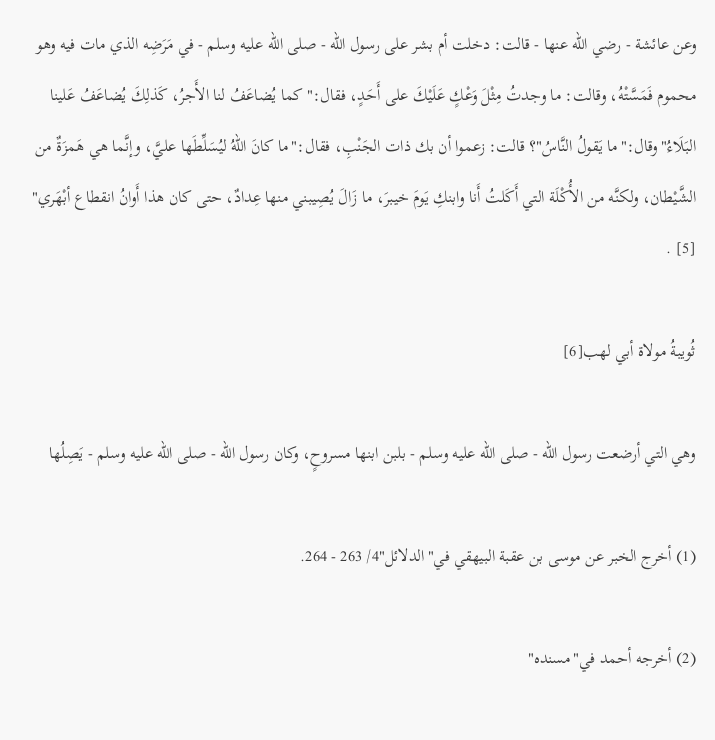وعن عائشة - رضي الله عنها - قالت: دخلت أم بشر على رسول الله - صلى الله عليه وسلم - في مَرَضِه الذي مات فيه وهو محموم فَمَسَّتْهُ، وقالت: ما وجدتُ مِثْلَ وَعْكٍ عَلَيْكَ على أَحَدٍ، فقال:"كما يُضاعَفُ لنا الأَجرُ، كَذلِكَ يُضاعَفُ عَلينا البَلَاءُ"وقال:"ما يَقولُ النَّاسُ"؟ قالت: زعموا أن بك ذات الجَنْبِ، فقال:"ما كانَ اللهُ ليُسَلِّطَها عليَّ، وإنَّما هي هَمزَةٌ من الشَّيْطان، ولكنَّه من الأُكْلَة التي أَكَلتُ أَنا وابنكِ يَومَ خيبرَ، ما زَالَ يُصِيبني منها عِدادٌ، حتى كان هذا أَوانُ انقطاع أبْهَري" [5] .

ثُويبةُ مولاة أبي لهب[6]

وهي التي أرضعت رسول الله - صلى الله عليه وسلم - بلبن ابنها مسروحٍ، وكان رسول الله - صلى الله عليه وسلم - يَصِلُها

(1) أخرج الخبر عن موسى بن عقبة البيهقي في"الدلائل"4/ 263 - 264.

(2) أخرجه أحمد في"مسنده"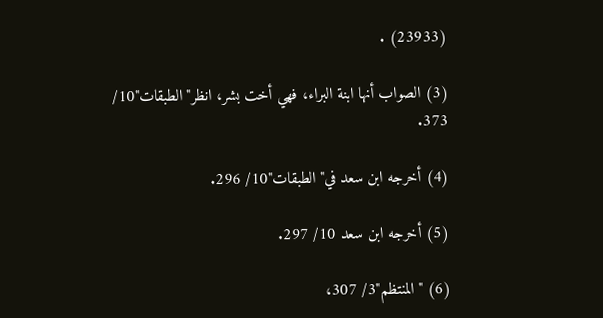(23933) .

(3) الصواب أنها ابنة البراء، فهي أخت بشر، انظر"الطبقات"10/ 373.

(4) أخرجه ابن سعد في"الطبقات"10/ 296.

(5) أخرجه ابن سعد 10/ 297.

(6) "المنتظم"3/ 307،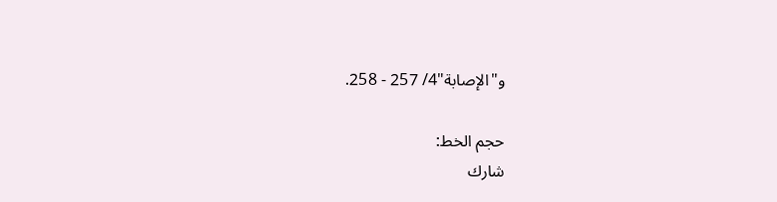و"الإصابة"4/ 257 - 258.

حجم الخط:
شارك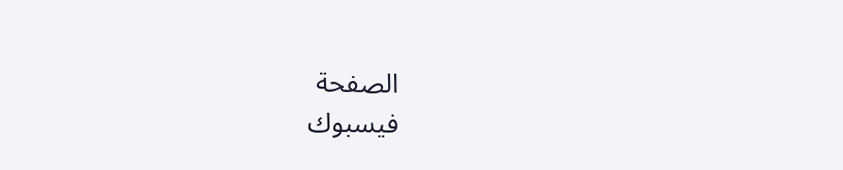الصفحة
فيسبوك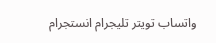واتساب تويتر تليجرام انستجرام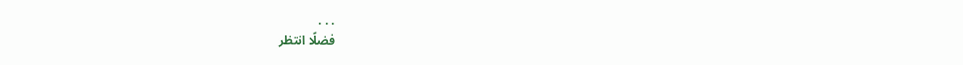. . .
فضلًا انتظر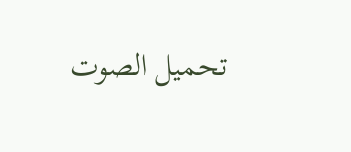تحميل الصوت